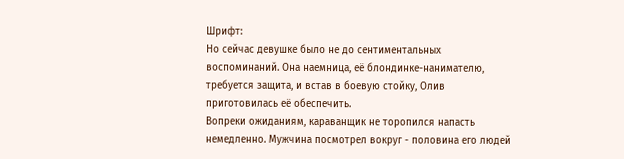Шрифт:
Но сейчас девушке было не до сентиментальных воспоминаний. Она наемница, её блондинке-нанимателю, требуется защита, и встав в боевую стойку, Олив приготовилась её обеспечить.
Вопреки ожиданиям, караванщик не торопился напасть немедленно. Мужчина посмотрел вокруг - половина его людей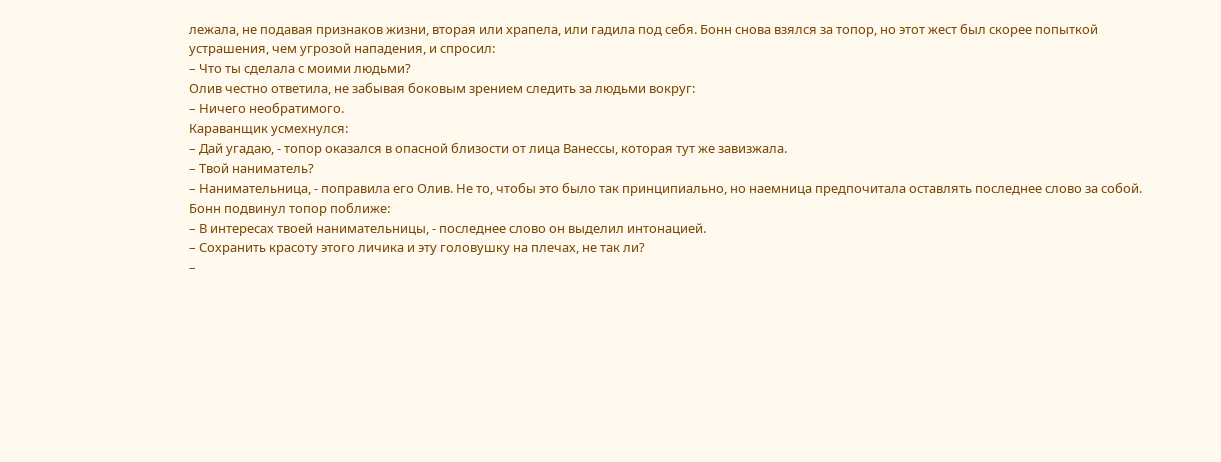лежала, не подавая признаков жизни, вторая или храпела, или гадила под себя. Бонн снова взялся за топор, но этот жест был скорее попыткой устрашения, чем угрозой нападения, и спросил:
– Что ты сделала с моими людьми?
Олив честно ответила, не забывая боковым зрением следить за людьми вокруг:
– Ничего необратимого.
Караванщик усмехнулся:
– Дай угадаю, - топор оказался в опасной близости от лица Ванессы, которая тут же завизжала.
– Твой наниматель?
– Нанимательница, - поправила его Олив. Не то, чтобы это было так принципиально, но наемница предпочитала оставлять последнее слово за собой.
Бонн подвинул топор поближе:
– В интересах твоей нанимательницы, - последнее слово он выделил интонацией.
– Сохранить красоту этого личика и эту головушку на плечах, не так ли?
–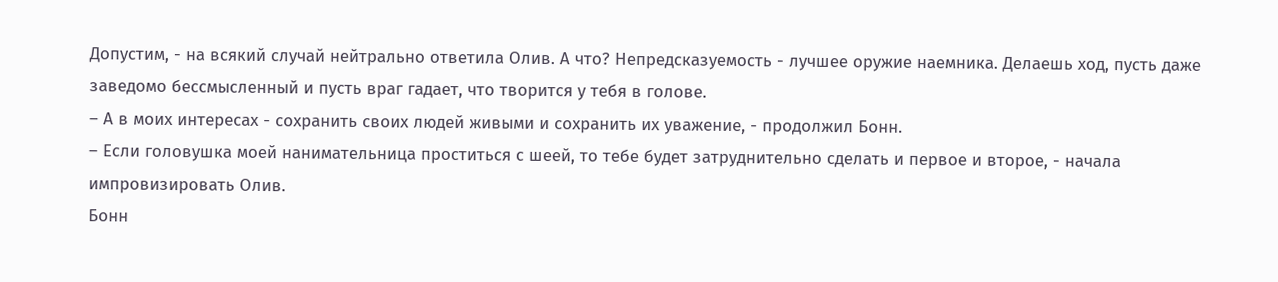Допустим, - на всякий случай нейтрально ответила Олив. А что? Непредсказуемость - лучшее оружие наемника. Делаешь ход, пусть даже заведомо бессмысленный и пусть враг гадает, что творится у тебя в голове.
– А в моих интересах - сохранить своих людей живыми и сохранить их уважение, - продолжил Бонн.
– Если головушка моей нанимательница проститься с шеей, то тебе будет затруднительно сделать и первое и второе, - начала импровизировать Олив.
Бонн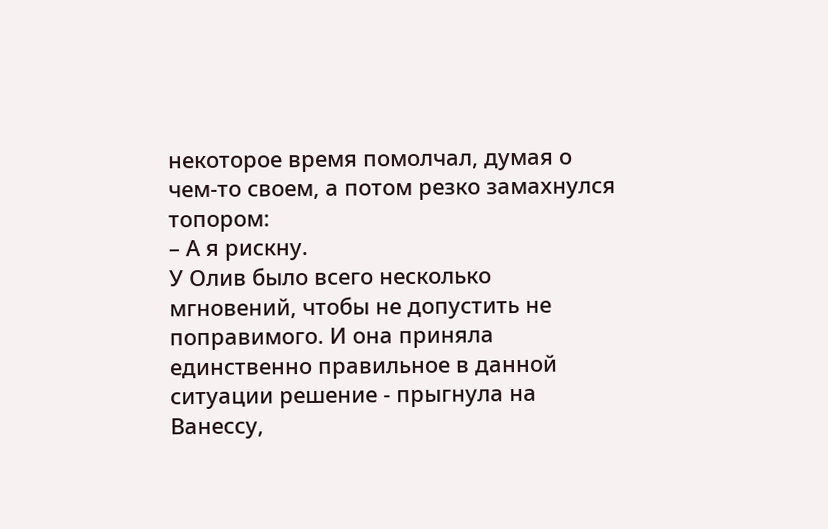некоторое время помолчал, думая о чем-то своем, а потом резко замахнулся топором:
– А я рискну.
У Олив было всего несколько мгновений, чтобы не допустить не поправимого. И она приняла единственно правильное в данной ситуации решение - прыгнула на Ванессу,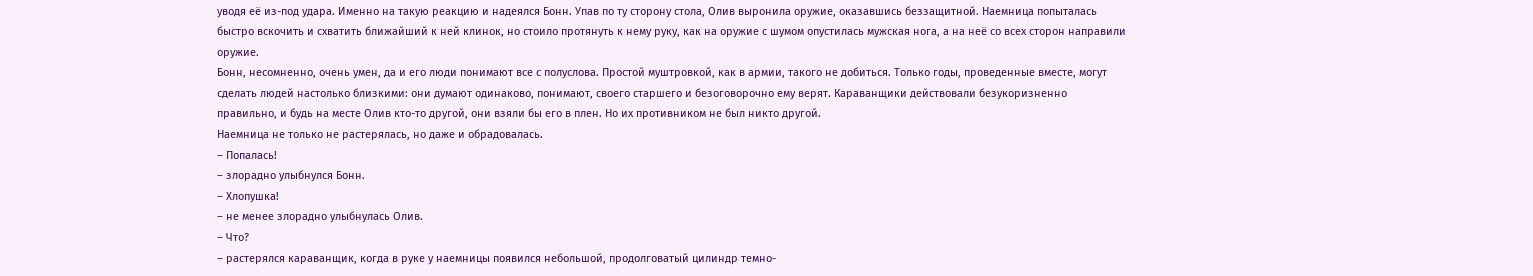уводя её из-под удара. Именно на такую реакцию и надеялся Бонн. Упав по ту сторону стола, Олив выронила оружие, оказавшись беззащитной. Наемница попыталась быстро вскочить и схватить ближайший к ней клинок, но стоило протянуть к нему руку, как на оружие с шумом опустилась мужская нога, а на неё со всех сторон направили оружие.
Бонн, несомненно, очень умен, да и его люди понимают все с полуслова. Простой муштровкой, как в армии, такого не добиться. Только годы, проведенные вместе, могут сделать людей настолько близкими: они думают одинаково, понимают, своего старшего и безоговорочно ему верят. Караванщики действовали безукоризненно правильно, и будь на месте Олив кто-то другой, они взяли бы его в плен. Но их противником не был никто другой.
Наемница не только не растерялась, но даже и обрадовалась.
– Попалась!
– злорадно улыбнулся Бонн.
– Хлопушка!
– не менее злорадно улыбнулась Олив.
– Что?
– растерялся караванщик, когда в руке у наемницы появился небольшой, продолговатый цилиндр темно-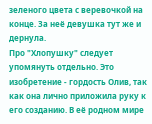зеленого цвета с веревочкой на конце. За неё девушка тут же и дернула.
Про "Хлопушку" следует упомянуть отдельно. Это изобретение - гордость Олив, так как она лично приложила руку к его созданию. В её родном мире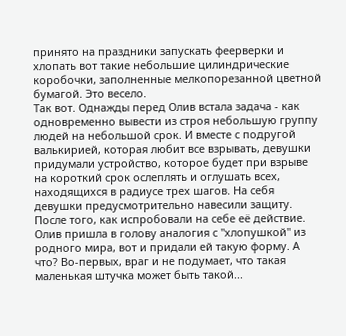принято на праздники запускать феерверки и хлопать вот такие небольшие цилиндрические коробочки, заполненные мелкопорезанной цветной бумагой. Это весело.
Так вот. Однажды перед Олив встала задача - как одновременно вывести из строя небольшую группу людей на небольшой срок. И вместе с подругой валькирией, которая любит все взрывать, девушки придумали устройство, которое будет при взрыве на короткий срок ослеплять и оглушать всех, находящихся в радиусе трех шагов. На себя девушки предусмотрительно навесили защиту. После того, как испробовали на себе её действие. Олив пришла в голову аналогия с "хлопушкой" из родного мира, вот и придали ей такую форму. А что? Во-первых, враг и не подумает, что такая маленькая штучка может быть такой...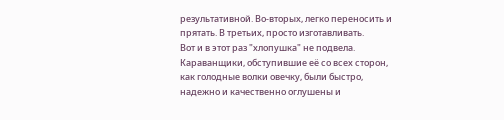результативной. Во-вторых, легко переносить и прятать. В третьих, просто изготавливать.
Вот и в этот раз "хлопушка" не подвела. Караванщики, обступившие её со всех сторон, как голодные волки овечку, были быстро, надежно и качественно оглушены и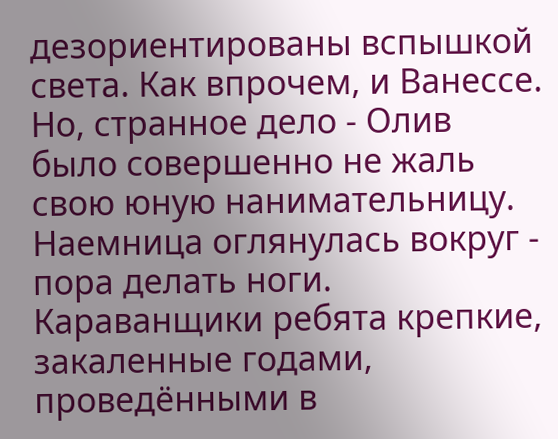дезориентированы вспышкой света. Как впрочем, и Ванессе. Но, странное дело - Олив было совершенно не жаль свою юную нанимательницу.
Наемница оглянулась вокруг - пора делать ноги. Караванщики ребята крепкие, закаленные годами, проведёнными в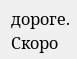дороге. Скоро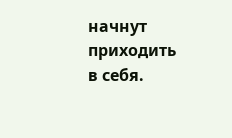начнут приходить в себя.